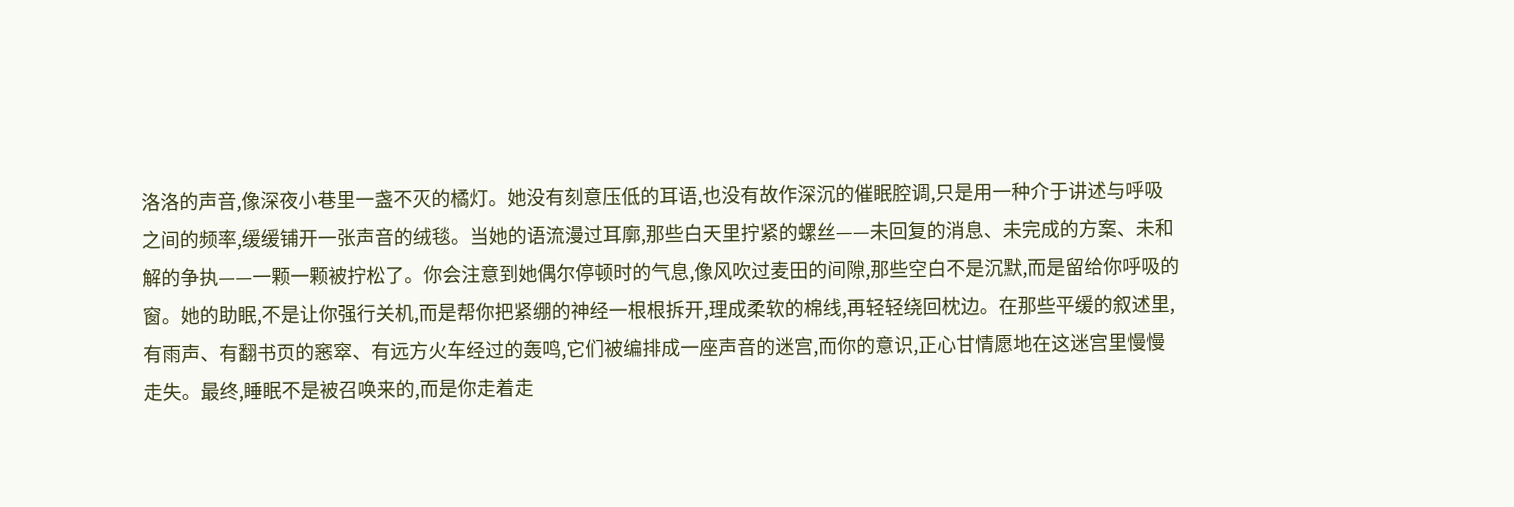洛洛的声音,像深夜小巷里一盏不灭的橘灯。她没有刻意压低的耳语,也没有故作深沉的催眠腔调,只是用一种介于讲述与呼吸之间的频率,缓缓铺开一张声音的绒毯。当她的语流漫过耳廓,那些白天里拧紧的螺丝——未回复的消息、未完成的方案、未和解的争执——一颗一颗被拧松了。你会注意到她偶尔停顿时的气息,像风吹过麦田的间隙,那些空白不是沉默,而是留给你呼吸的窗。她的助眠,不是让你强行关机,而是帮你把紧绷的神经一根根拆开,理成柔软的棉线,再轻轻绕回枕边。在那些平缓的叙述里,有雨声、有翻书页的窸窣、有远方火车经过的轰鸣,它们被编排成一座声音的迷宫,而你的意识,正心甘情愿地在这迷宫里慢慢走失。最终,睡眠不是被召唤来的,而是你走着走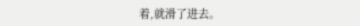着,就滑了进去。